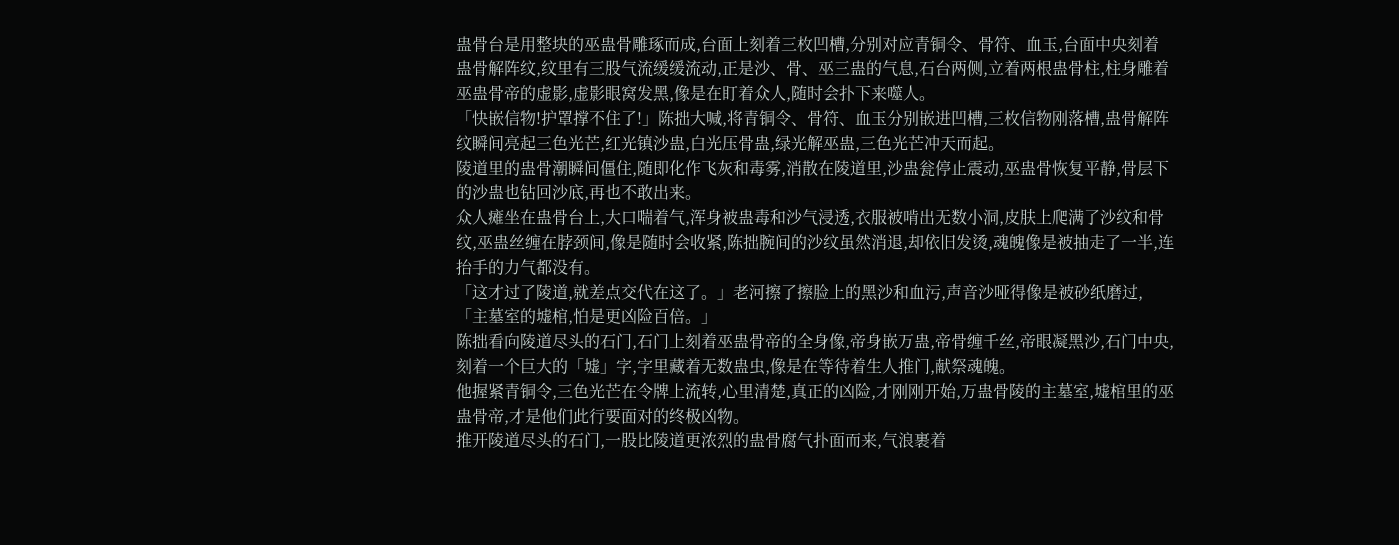蛊骨台是用整块的巫蛊骨雕琢而成,台面上刻着三枚凹槽,分别对应青铜令、骨符、血玉,台面中央刻着蛊骨解阵纹,纹里有三股气流缓缓流动,正是沙、骨、巫三蛊的气息,石台两侧,立着两根蛊骨柱,柱身雕着巫蛊骨帝的虚影,虚影眼窝发黑,像是在盯着众人,随时会扑下来噬人。
「快嵌信物!护罩撑不住了!」陈拙大喊,将青铜令、骨符、血玉分别嵌进凹槽,三枚信物刚落槽,蛊骨解阵纹瞬间亮起三色光芒,红光镇沙蛊,白光压骨蛊,绿光解巫蛊,三色光芒冲天而起。
陵道里的蛊骨潮瞬间僵住,随即化作飞灰和毒雾,消散在陵道里,沙蛊瓮停止震动,巫蛊骨恢复平静,骨层下的沙蛊也钻回沙底,再也不敢出来。
众人瘫坐在蛊骨台上,大口喘着气,浑身被蛊毒和沙气浸透,衣服被啃出无数小洞,皮肤上爬满了沙纹和骨纹,巫蛊丝缠在脖颈间,像是随时会收紧,陈拙腕间的沙纹虽然消退,却依旧发烫,魂魄像是被抽走了一半,连抬手的力气都没有。
「这才过了陵道,就差点交代在这了。」老河擦了擦脸上的黑沙和血污,声音沙哑得像是被砂纸磨过,「主墓室的墟棺,怕是更凶险百倍。」
陈拙看向陵道尽头的石门,石门上刻着巫蛊骨帝的全身像,帝身嵌万蛊,帝骨缠千丝,帝眼凝黑沙,石门中央,刻着一个巨大的「墟」字,字里藏着无数蛊虫,像是在等待着生人推门,献祭魂魄。
他握紧青铜令,三色光芒在令牌上流转,心里清楚,真正的凶险,才刚刚开始,万蛊骨陵的主墓室,墟棺里的巫蛊骨帝,才是他们此行要面对的终极凶物。
推开陵道尽头的石门,一股比陵道更浓烈的蛊骨腐气扑面而来,气浪裹着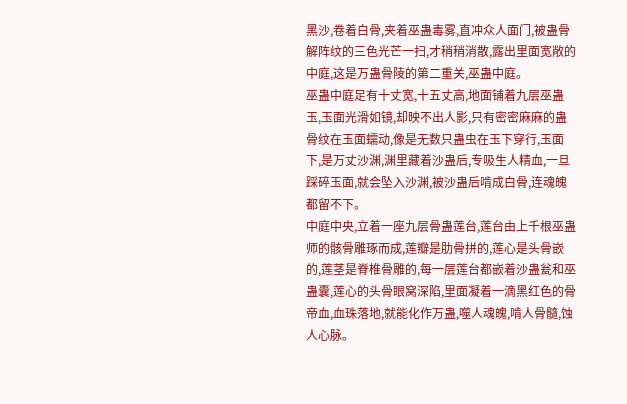黑沙,卷着白骨,夹着巫蛊毒雾,直冲众人面门,被蛊骨解阵纹的三色光芒一扫,才稍稍消散,露出里面宽敞的中庭,这是万蛊骨陵的第二重关,巫蛊中庭。
巫蛊中庭足有十丈宽,十五丈高,地面铺着九层巫蛊玉,玉面光滑如镜,却映不出人影,只有密密麻麻的蛊骨纹在玉面蠕动,像是无数只蛊虫在玉下穿行,玉面下,是万丈沙渊,渊里藏着沙蛊后,专吸生人精血,一旦踩碎玉面,就会坠入沙渊,被沙蛊后啃成白骨,连魂魄都留不下。
中庭中央,立着一座九层骨蛊莲台,莲台由上千根巫蛊师的骸骨雕琢而成,莲瓣是肋骨拼的,莲心是头骨嵌的,莲茎是脊椎骨雕的,每一层莲台都嵌着沙蛊瓮和巫蛊囊,莲心的头骨眼窝深陷,里面凝着一滴黑红色的骨帝血,血珠落地,就能化作万蛊,噬人魂魄,啃人骨髓,蚀人心脉。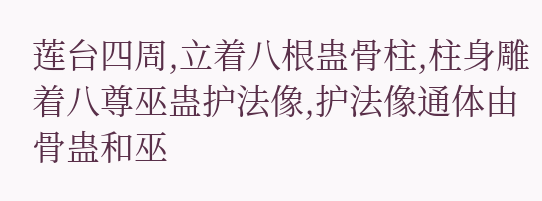莲台四周,立着八根蛊骨柱,柱身雕着八尊巫蛊护法像,护法像通体由骨蛊和巫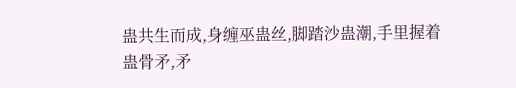蛊共生而成,身缠巫蛊丝,脚踏沙蛊潮,手里握着蛊骨矛,矛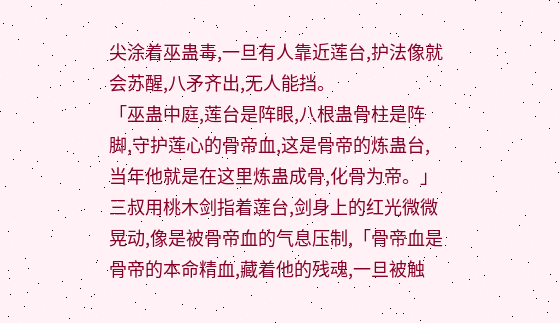尖涂着巫蛊毒,一旦有人靠近莲台,护法像就会苏醒,八矛齐出,无人能挡。
「巫蛊中庭,莲台是阵眼,八根蛊骨柱是阵脚,守护莲心的骨帝血,这是骨帝的炼蛊台,当年他就是在这里炼蛊成骨,化骨为帝。」三叔用桃木剑指着莲台,剑身上的红光微微晃动,像是被骨帝血的气息压制,「骨帝血是骨帝的本命精血,藏着他的残魂,一旦被触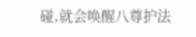碰,就会唤醒八尊护法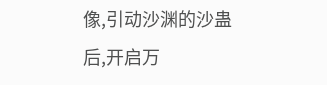像,引动沙渊的沙蛊后,开启万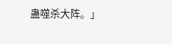蛊噬杀大阵。」